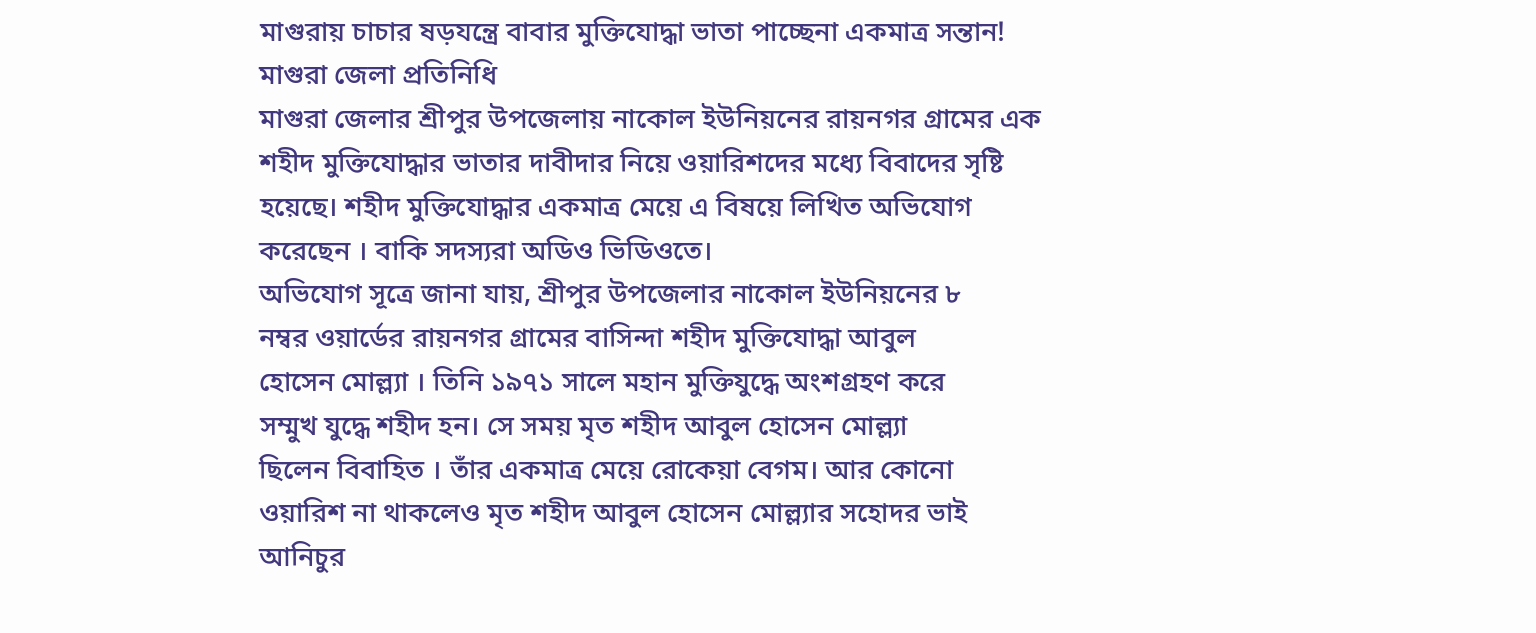মাগুরায় চাচার ষড়যন্ত্রে বাবার মুক্তিযোদ্ধা ভাতা পাচ্ছেনা একমাত্র সন্তান!
মাগুরা জেলা প্রতিনিধি
মাগুরা জেলার শ্রীপুর উপজেলায় নাকোল ইউনিয়নের রায়নগর গ্রামের এক
শহীদ মুক্তিযোদ্ধার ভাতার দাবীদার নিয়ে ওয়ারিশদের মধ্যে বিবাদের সৃষ্টি
হয়েছে। শহীদ মুক্তিযোদ্ধার একমাত্র মেয়ে এ বিষয়ে লিখিত অভিযোগ
করেছেন । বাকি সদস্যরা অডিও ভিডিওতে।
অভিযোগ সূত্রে জানা যায়, শ্রীপুর উপজেলার নাকোল ইউনিয়নের ৮
নম্বর ওয়ার্ডের রায়নগর গ্রামের বাসিন্দা শহীদ মুক্তিযোদ্ধা আবুল
হোসেন মোল্ল্যা । তিনি ১৯৭১ সালে মহান মুক্তিযুদ্ধে অংশগ্রহণ করে
সম্মুখ যুদ্ধে শহীদ হন। সে সময় মৃত শহীদ আবুল হোসেন মোল্ল্যা
ছিলেন বিবাহিত । তাঁর একমাত্র মেয়ে রোকেয়া বেগম। আর কোনো
ওয়ারিশ না থাকলেও মৃত শহীদ আবুল হোসেন মোল্ল্যার সহোদর ভাই
আনিচুর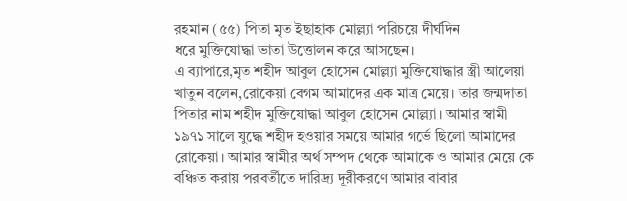রহমান (৫৫) পিতা মৃত ইছাহাক মোল্ল্যা পরিচয়ে দীর্ঘদিন
ধরে মুক্তিযোদ্ধা ভাতা উত্তোলন করে আসছেন।
এ ব্যাপারে,মৃত শহীদ আবুল হোসেন মোল্ল্যা মুক্তিযোদ্ধার স্ত্রী আলেয়া
খাতুন বলেন,রোকেয়া বেগম আমাদের এক মাত্র মেয়ে। তার জন্মদাতা
পিতার নাম শহীদ মুক্তিযোদ্ধা আবুল হোসেন মোল্ল্যা। আমার স্বামী
১৯৭১ সালে যুদ্ধে শহীদ হওয়ার সময়ে আমার গর্ভে ছিলো আমাদের
রোকেয়া। আমার স্বামীর অর্থ সম্পদ থেকে আমাকে ও আমার মেয়ে কে
বঞ্চিত করায় পরবর্তীতে দারিদ্র্য দূরীকরণে আমার বাবার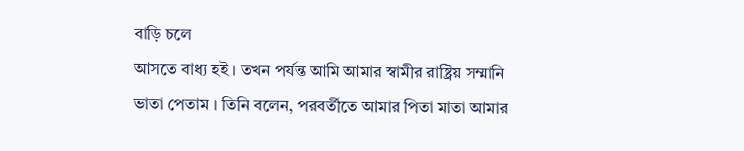বাড়ি চলে
আসতে বাধ্য হই । তখন পর্যন্ত আমি আমার স্বামীর রাষ্ট্রিয় সম্মানি
ভাতা পেতাম । তিনি বলেন, পরবর্তীতে আমার পিতা মাতা আমার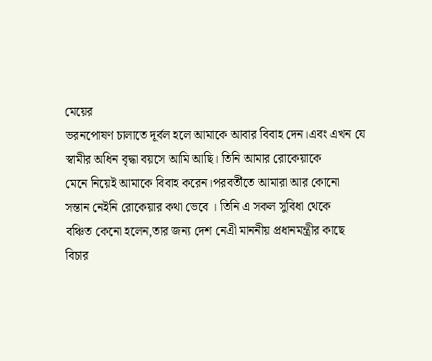মেয়ের
ভরনপোষণ চালাতে দূর্বল হলে আমাকে আবার বিবাহ দেন।এবং এখন যে
স্বামীর অধিন বৃদ্ধা বয়সে আমি আছি। তিনি আমার রোকেয়াকে
মেনে নিয়েই আমাকে বিবাহ করেন।পরবর্তীতে আমারা আর কোনো
সন্তান নেইনি রোকেয়ার কথা ভেবে । তিনি এ সকল সুবিধা থেকে
বঞ্চিত কেনো হলেন,তার জন্য দেশ নেএী মাননীয় প্রধানমন্ত্রীর কাছে
বিচার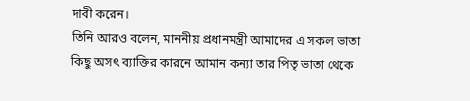দাবী করেন।
তিনি আরও বলেন, মাননীয় প্রধানমন্ত্রী আমাদের এ সকল ভাতা
কিছু অসৎ ব্যাক্তির কারনে আমান কন্যা তার পিতৃ ভাতা থেকে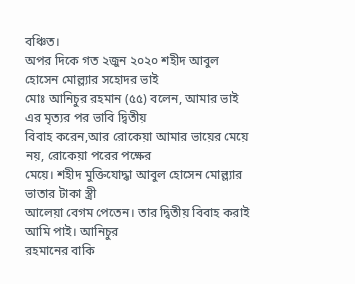বঞ্চিত।
অপর দিকে গত ২জুন ২০২০ শহীদ আবুল হোসেন মোল্ল্যার সহোদর ভাই
মোঃ আনিচুর রহমান (৫৫) বলেন, আমার ভাই এর মৃত্যর পর ভাবি দ্বিতীয়
বিবাহ করেন,আর রোকেয়া আমার ভায়ের মেয়ে নয়, রোকেয়া পরের পক্ষের
মেয়ে। শহীদ মুক্তিযোদ্ধা আবুল হোসেন মোল্ল্যার ভাতার টাকা স্ত্রী
আলেয়া বেগম পেতেন। তার দ্বিতীয় বিবাহ করাই আমি পাই। আনিচুর
রহমানের বাকি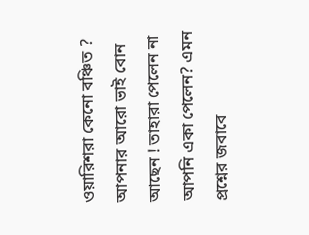ওয়ারিশরা কেনো বঞ্চিত ? আপনার আরো ভাই বোন
আছেন ! তাহারা পেলেন না আপনি একা পেলেন? এমন প্রশ্নের জবাবে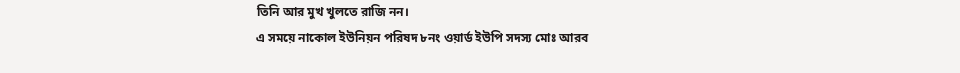তিনি আর মুখ খুলতে রাজি নন।
এ সময়ে নাকোল ইউনিয়ন পরিষদ ৮নং ওয়ার্ড ইউপি সদস্য মোঃ আরব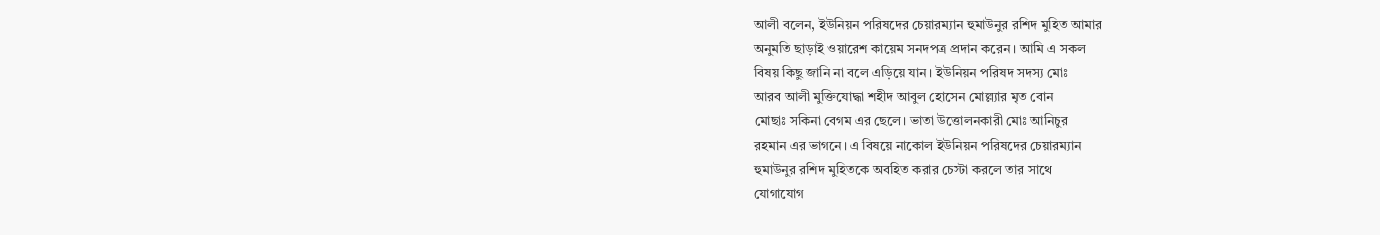আলী বলেন, ইউনিয়ন পরিষদের চেয়ারম্যান হুমাউনুর রশিদ মুহিত আমার
অনুমতি ছাড়াই ওয়ারেশ কায়েম সনদপত্র প্রদান করেন । আমি এ সকল
বিষয় কিছু জানি না বলে এড়িয়ে যান। ইউনিয়ন পরিষদ সদস্য মোঃ
আরব আলী মুক্তিযোদ্ধা শহীদ আবুল হোসেন মোল্ল্যার মৃত বোন
মোছাঃ সকিনা বেগম এর ছেলে। ভাতা উত্তোলনকারী মোঃ আনিচুর
রহমান এর ভাগনে। এ বিষয়ে নাকোল ইউনিয়ন পরিষদের চেয়ারম্যান
হুমাউনুর রশিদ মুহিতকে অবহিত করার চেস্টা করলে তার সাথে
যোগাযোগ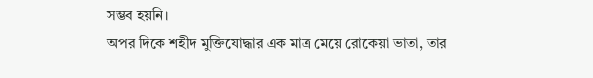সম্ভব হয়নি।
অপর দিকে শহীদ মুক্তিযোদ্ধার এক মাত্র মেয়ে রোকেয়া ভাতা, তার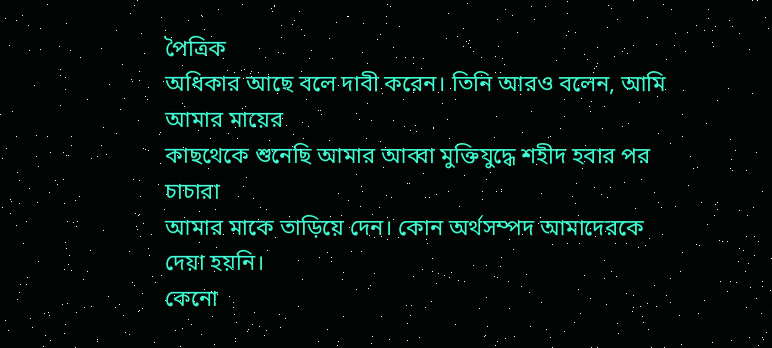পৈত্রিক
অধিকার আছে বলে দাবী করেন। তিনি আরও বলেন, আমি আমার মায়ের
কাছথেকে শুনেছি আমার আব্বা মুক্তিযুদ্ধে শহীদ হবার পর চাচারা
আমার মাকে তাড়িয়ে দেন। কোন অর্থসম্পদ আমাদেরকে দেয়া হয়নি।
কেনো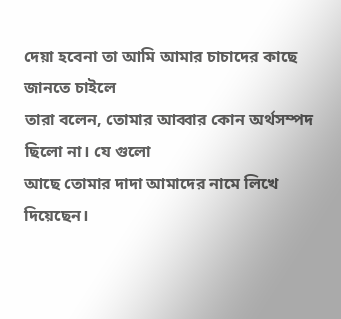দেয়া হবেনা তা আমি আমার চাচাদের কাছে জানতে চাইলে
তারা বলেন, তোমার আব্বার কোন অর্থসম্পদ ছিলো না। যে গুলো
আছে তোমার দাদা আমাদের নামে লিখে দিয়েছেন।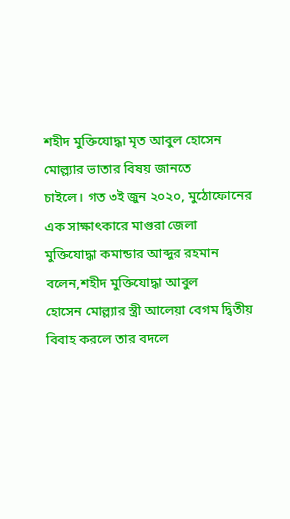শহীদ মুক্তিযোদ্ধা মৃত আবুল হোসেন মোল্ল্যার ভাতার বিষয় জানতে
চাইলে। গত ৩ই জুন ২০২০, মুঠোফোনের এক সাক্ষাৎকারে মাগুরা জেলা
মুক্তিযোদ্ধা কমান্ডার আব্দুর রহমান বলেন,শহীদ মুক্তিযোদ্ধা আবুল
হোসেন মোল্ল্যার স্ত্রী আলেয়া বেগম দ্বিতীয় বিবাহ করলে তার বদলে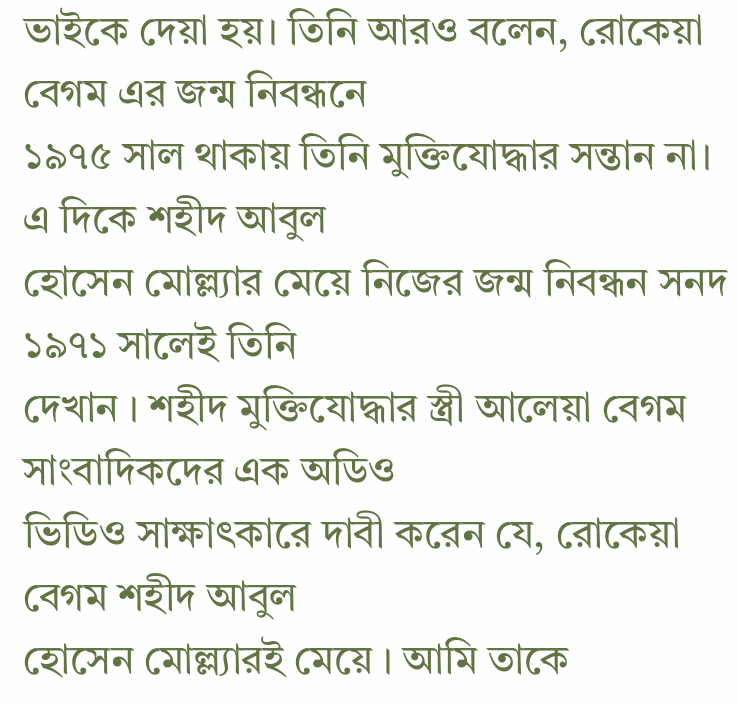ভাইকে দেয়া হয়। তিনি আরও বলেন, রোকেয়া বেগম এর জন্ম নিবন্ধনে
১৯৭৫ সাল থাকায় তিনি মুক্তিযোদ্ধার সন্তান না। এ দিকে শহীদ আবুল
হোসেন মোল্ল্যার মেয়ে নিজের জন্ম নিবন্ধন সনদ ১৯৭১ সালেই তিনি
দেখান । শহীদ মুক্তিযোদ্ধার স্ত্রী আলেয়া বেগম সাংবাদিকদের এক অডিও
ভিডিও সাক্ষাৎকারে দাবী করেন যে, রোকেয়া বেগম শহীদ আবুল
হোসেন মোল্ল্যারই মেয়ে । আমি তাকে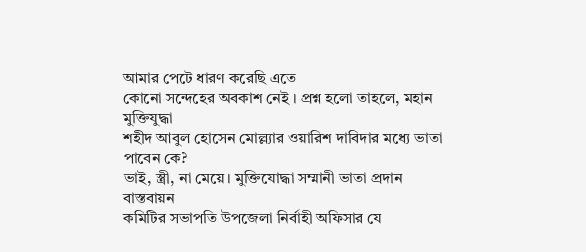আমার পেটে ধারণ করেছি এতে
কোনো সন্দেহের অবকাশ নেই । প্রশ্ন হলো তাহলে, মহান মুক্তিযুদ্ধা
শহীদ আবুল হোসেন মোল্ল্যার ওয়ারিশ দাবিদার মধ্যে ভাতা পাবেন কে?
ভাই, স্ত্রী, না মেয়ে। মুক্তিযোদ্ধা সম্মানী ভাতা প্রদান বাস্তবায়ন
কমিটির সভাপতি উপজেলা নির্বাহী অফিসার যে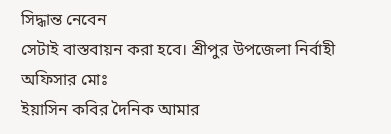সিদ্ধান্ত নেবেন
সেটাই বাস্তবায়ন করা হবে। শ্রীপুর উপজেলা নির্বাহী অফিসার মোঃ
ইয়াসিন কবির দৈনিক আমার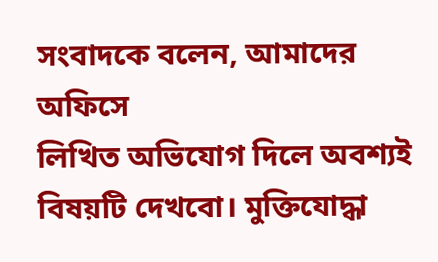সংবাদকে বলেন, আমাদের অফিসে
লিখিত অভিযোগ দিলে অবশ্যই বিষয়টি দেখবো। মুক্তিযোদ্ধা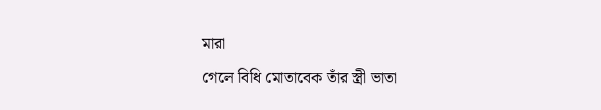মারা
গেলে বিধি মোতাবেক তাঁর স্ত্রী ভাতা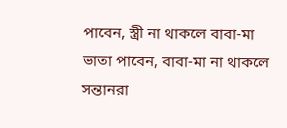পাবেন, স্ত্রী না থাকলে বাবা-মা
ভাতা পাবেন, বাবা-মা না থাকলে সন্তানরা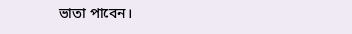ভাতা পাবেন।